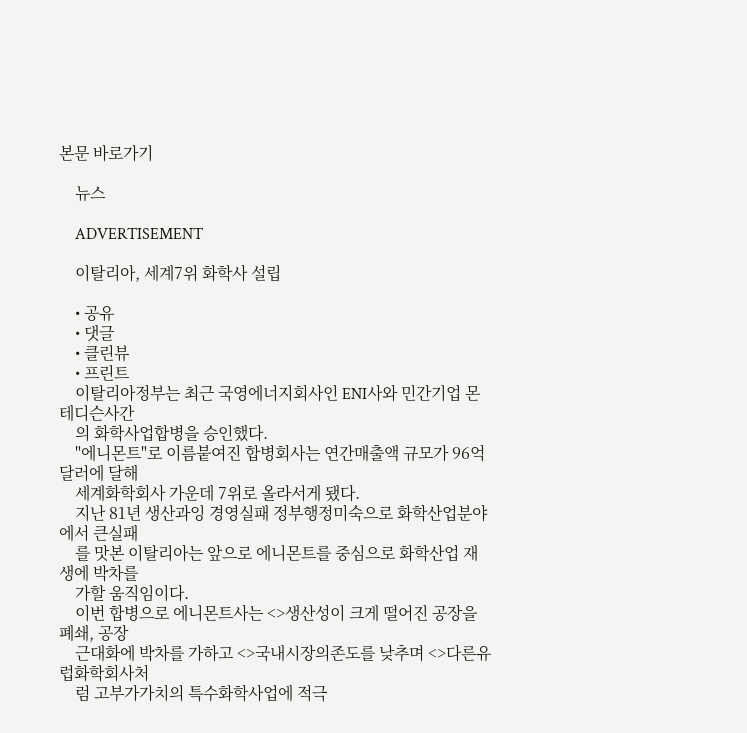본문 바로가기

    뉴스

    ADVERTISEMENT

    이탈리아, 세계7위 화학사 설립

    • 공유
    • 댓글
    • 클린뷰
    • 프린트
    이탈리아정부는 최근 국영에너지회사인 ENI사와 민간기업 몬테디슨사간
    의 화학사업합병을 승인했다.
    "에니몬트"로 이름붙여진 합병회사는 연간매출액 규모가 96억달러에 달해
    세계화학회사 가운데 7위로 올라서게 됐다.
    지난 81년 생산과잉 경영실패 정부행정미숙으로 화학산업분야에서 큰실패
    를 맛본 이탈리아는 앞으로 에니몬트를 중심으로 화학산업 재생에 박차를
    가할 움직임이다.
    이번 합병으로 에니몬트사는 <>생산성이 크게 떨어진 공장을 폐쇄, 공장
    근대화에 박차를 가하고 <>국내시장의존도를 낮추며 <>다른유럽화학회사처
    럼 고부가가치의 특수화학사업에 적극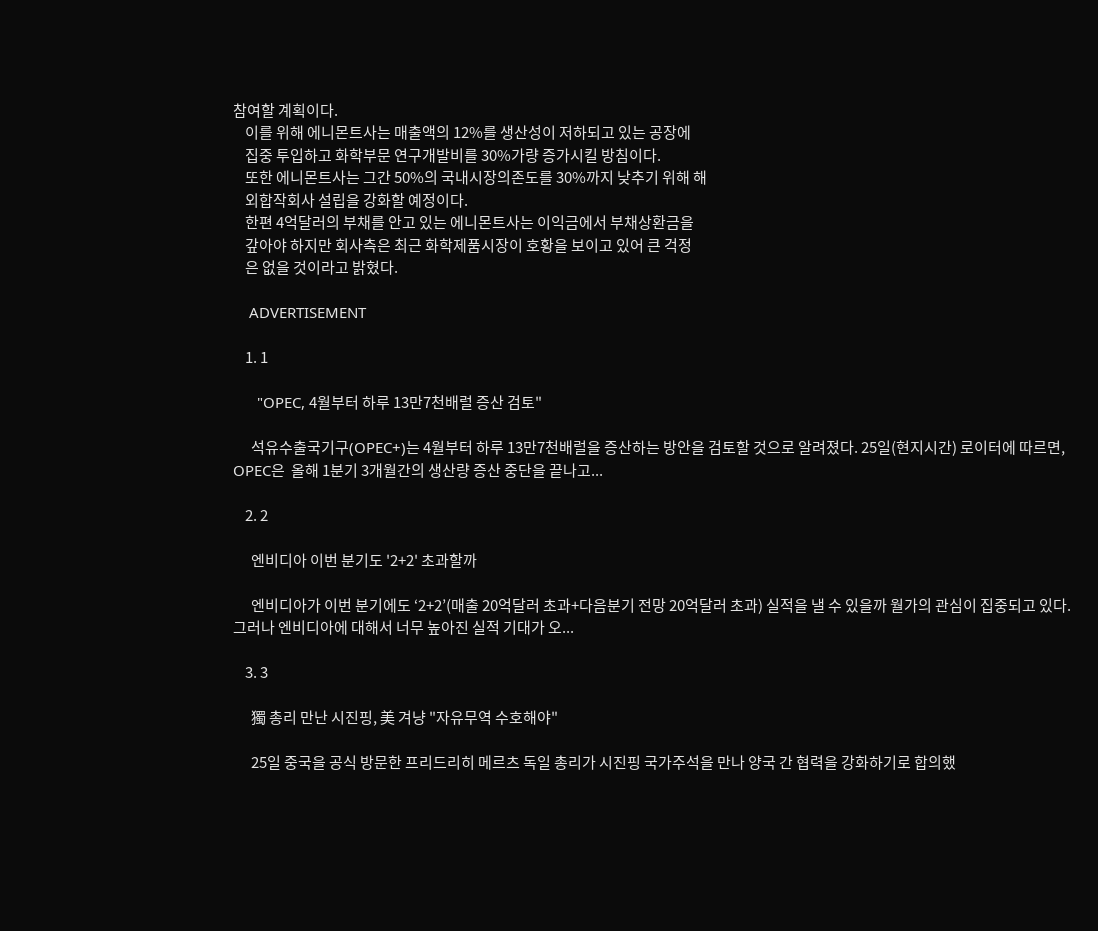참여할 계획이다.
    이를 위해 에니몬트사는 매출액의 12%를 생산성이 저하되고 있는 공장에
    집중 투입하고 화학부문 연구개발비를 30%가량 증가시킬 방침이다.
    또한 에니몬트사는 그간 50%의 국내시장의존도를 30%까지 낮추기 위해 해
    외합작회사 설립을 강화할 예정이다.
    한편 4억달러의 부채를 안고 있는 에니몬트사는 이익금에서 부채상환금을
    갚아야 하지만 회사측은 최근 화학제품시장이 호황을 보이고 있어 큰 걱정
    은 없을 것이라고 밝혔다.

    ADVERTISEMENT

    1. 1

      "OPEC, 4월부터 하루 13만7천배럴 증산 검토"

      석유수출국기구(OPEC+)는 4월부터 하루 13만7천배럴을 증산하는 방안을 검토할 것으로 알려졌다. 25일(현지시간) 로이터에 따르면, OPEC은  올해 1분기 3개월간의 생산량 증산 중단을 끝나고...

    2. 2

      엔비디아 이번 분기도 '2+2' 초과할까

      엔비디아가 이번 분기에도 ‘2+2’(매출 20억달러 초과+다음분기 전망 20억달러 초과) 실적을 낼 수 있을까 월가의 관심이 집중되고 있다. 그러나 엔비디아에 대해서 너무 높아진 실적 기대가 오...

    3. 3

      獨 총리 만난 시진핑, 美 겨냥 "자유무역 수호해야"

      25일 중국을 공식 방문한 프리드리히 메르츠 독일 총리가 시진핑 국가주석을 만나 양국 간 협력을 강화하기로 합의했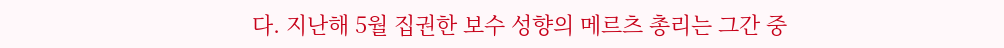다. 지난해 5월 집권한 보수 성향의 메르츠 총리는 그간 중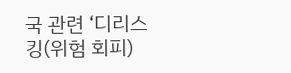국 관련 ‘디리스킹(위험 회피)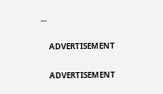...

    ADVERTISEMENT

    ADVERTISEMENT